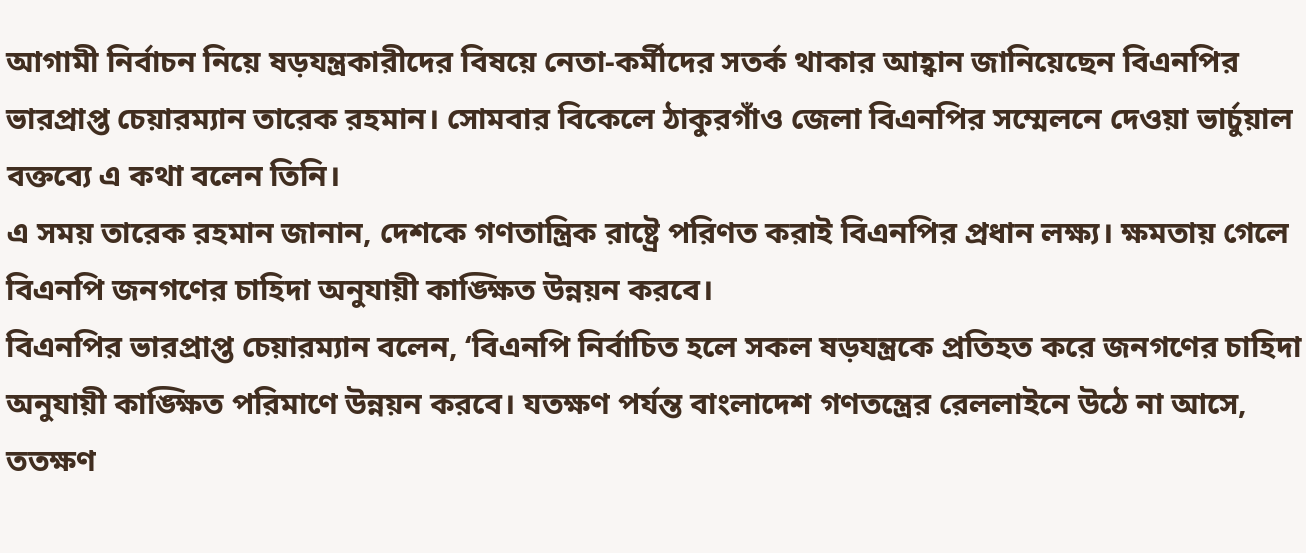আগামী নির্বাচন নিয়ে ষড়যন্ত্রকারীদের বিষয়ে নেতা-কর্মীদের সতর্ক থাকার আহ্বান জানিয়েছেন বিএনপির ভারপ্রাপ্ত চেয়ারম্যান তারেক রহমান। সোমবার বিকেলে ঠাকুরগাঁও জেলা বিএনপির সম্মেলনে দেওয়া ভার্চুয়াল বক্তব্যে এ কথা বলেন তিনি।
এ সময় তারেক রহমান জানান, দেশকে গণতান্ত্রিক রাষ্ট্রে পরিণত করাই বিএনপির প্রধান লক্ষ্য। ক্ষমতায় গেলে বিএনপি জনগণের চাহিদা অনুযায়ী কাঙ্ক্ষিত উন্নয়ন করবে।
বিএনপির ভারপ্রাপ্ত চেয়ারম্যান বলেন, ‘বিএনপি নির্বাচিত হলে সকল ষড়যন্ত্রকে প্রতিহত করে জনগণের চাহিদা অনুযায়ী কাঙ্ক্ষিত পরিমাণে উন্নয়ন করবে। যতক্ষণ পর্যন্ত বাংলাদেশ গণতন্ত্রের রেললাইনে উঠে না আসে, ততক্ষণ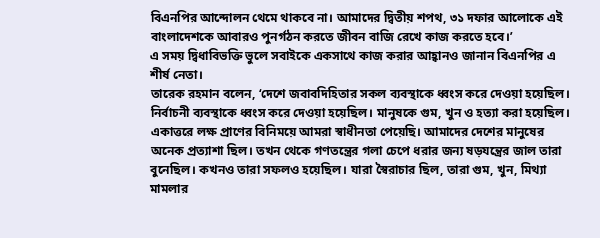বিএনপির আন্দোলন থেমে থাকবে না। আমাদের দ্বিতীয় শপথ, ৩১ দফার আলোকে এই বাংলাদেশকে আবারও পুনর্গঠন করতে জীবন বাজি রেখে কাজ করতে হবে।’
এ সময় দ্বিধাবিভক্তি ভুলে সবাইকে একসাথে কাজ করার আহ্বানও জানান বিএনপির এ শীর্ষ নেতা।
তারেক রহমান বলেন, ‘দেশে জবাবদিহিতার সকল ব্যবস্থাকে ধ্বংস করে দেওয়া হয়েছিল। নির্বাচনী ব্যবস্থাকে ধ্বংস করে দেওয়া হয়েছিল। মানুষকে গুম, খুন ও হত্যা করা হয়েছিল। একাত্তরে লক্ষ প্রাণের বিনিময়ে আমরা স্বাধীনতা পেয়েছি। আমাদের দেশের মানুষের অনেক প্রত্যাশা ছিল। তখন থেকে গণতন্ত্রের গলা চেপে ধরার জন্য ষড়যন্ত্রের জাল তারা বুনেছিল। কখনও তারা সফলও হয়েছিল। যারা স্বৈরাচার ছিল, তারা গুম, খুন, মিথ্যা মামলার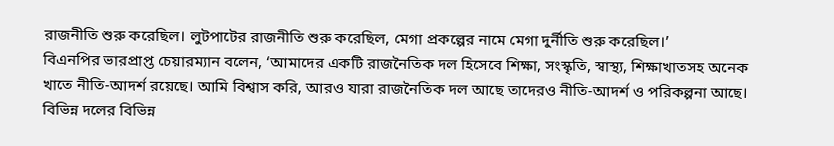রাজনীতি শুরু করেছিল। লুটপাটের রাজনীতি শুরু করেছিল, মেগা প্রকল্পের নামে মেগা দুর্নীতি শুরু করেছিল।’
বিএনপির ভারপ্রাপ্ত চেয়ারম্যান বলেন, ‘আমাদের একটি রাজনৈতিক দল হিসেবে শিক্ষা, সংস্কৃতি, স্বাস্থ্য, শিক্ষাখাতসহ অনেক খাতে নীতি-আদর্শ রয়েছে। আমি বিশ্বাস করি, আরও যারা রাজনৈতিক দল আছে তাদেরও নীতি-আদর্শ ও পরিকল্পনা আছে। বিভিন্ন দলের বিভিন্ন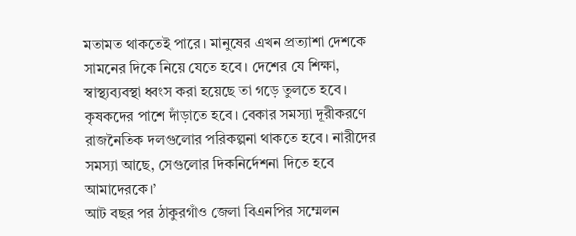মতামত থাকতেই পারে। মানুষের এখন প্রত্যাশা দেশকে সামনের দিকে নিয়ে যেতে হবে। দেশের যে শিক্ষা, স্বাস্থ্যব্যবস্থা ধ্বংস করা হয়েছে তা গড়ে তুলতে হবে। কৃষকদের পাশে দাঁড়াতে হবে। বেকার সমস্যা দূরীকরণে রাজনৈতিক দলগুলোর পরিকল্পনা থাকতে হবে। নারীদের সমস্যা আছে, সেগুলোর দিকনির্দেশনা দিতে হবে আমাদেরকে।’
আট বছর পর ঠাকুরগাঁও জেলা বিএনপির সম্মেলন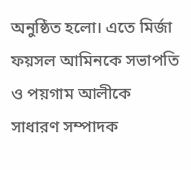অনুষ্ঠিত হলো। এতে মির্জা ফয়সল আমিনকে সভাপতি ও পয়গাম আলীকে সাধারণ সম্পাদক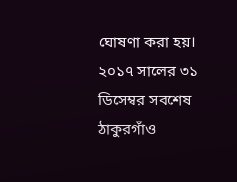ঘোষণা করা হয়। ২০১৭ সালের ৩১ ডিসেম্বর সবশেষ ঠাকুরগাঁও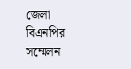জেলা বিএনপির সম্মেলন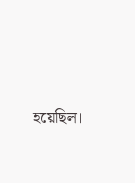হয়েছিল।